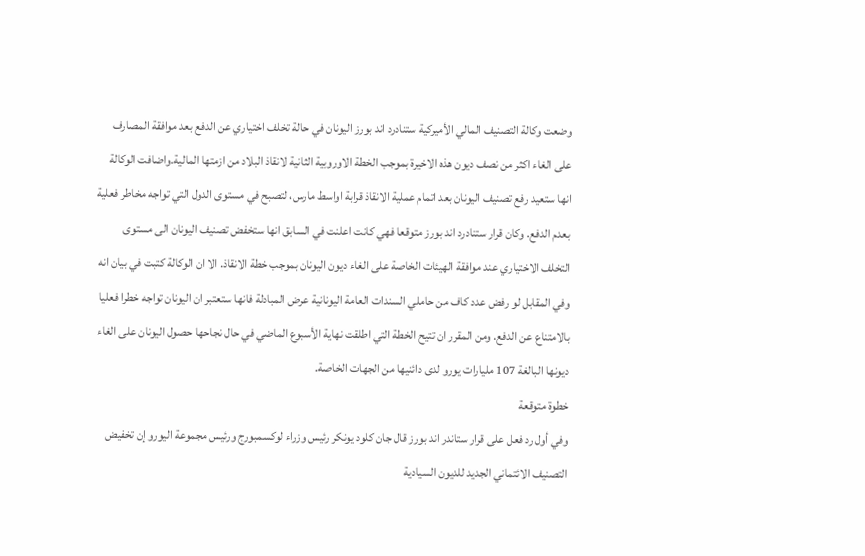وضعت وكالة التصنيف المالي الأميركية ستنادرد اند بورز اليونان في حالة تخلف اختياري عن الدفع بعد موافقة المصارف على الغاء اكثر من نصف ديون هذه الاخيرة بموجب الخطة الاوروبية الثانية لانقاذ البلاد من ازمتها المالية.واضافت الوكالة انها ستعيد رفع تصنيف اليونان بعد اتمام عملية الانقاذ قرابة اواسط مارس، لتصبح في مستوى الدول التي تواجه مخاطر فعلية بعدم الدفع. وكان قرار ستنادرد اند بورز متوقعا فهي كانت اعلنت في السابق انها ستخفض تصنيف اليونان الى مستوى التخلف الاختياري عند موافقة الهيئات الخاصة على الغاء ديون اليونان بموجب خطة الانقاذ. الا ان الوكالة كتبت في بيان انه وفي المقابل لو رفض عدد كاف من حاملي السندات العامة اليونانية عرض المبادلة فانها ستعتبر ان اليونان تواجه خطرا فعليا بالامتناع عن الدفع. ومن المقرر ان تتيح الخطة التي اطلقت نهاية الأسبوع الماضي في حال نجاحها حصول اليونان على الغاء ديونها البالغة 107 مليارات يورو لدى دائنيها من الجهات الخاصة.
خطوة متوقعة
وفي أول رد فعل على قرار ستاندر اند بورز قال جان كلود يونكر رئيس وزراء لوكسمبورج ورئيس مجموعة اليورو إن تخفيض التصنيف الائتماني الجديد للديون السيادية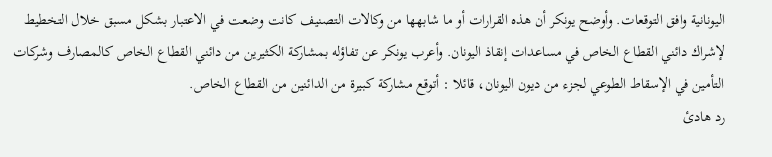اليونانية وافق التوقعات. وأوضح يونكر أن هذه القرارات أو ما شابهها من وكالات التصنيف كانت وضعت في الاعتبار بشكل مسبق خلال التخطيط لإشراك دائني القطاع الخاص في مساعدات إنقاذ اليونان. وأعرب يونكر عن تفاؤله بمشاركة الكثيرين من دائني القطاع الخاص كالمصارف وشركات التأمين في الإسقاط الطوعي لجزء من ديون اليونان، قائلا : أتوقع مشاركة كبيرة من الدائنين من القطاع الخاص.
رد هادئ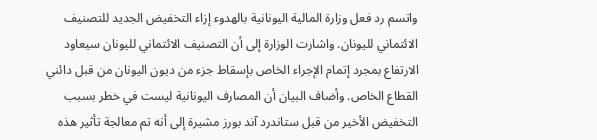واتسم رد فعل وزارة المالية اليونانية بالهدوء إزاء التخفيض الجديد للتصنيف الائتماني لليونان. واشارت الوزارة إلى أن التصنيف الائتماني لليونان سيعاود الارتفاع بمجرد إتمام الإجراء الخاص بإسقاط جزء من ديون اليونان من قبل دائني القطاع الخاص. وأضاف البيان أن المصارف اليونانية ليست في خطر بسبب التخفيض الأخير من قبل ستاندرد آند بورز مشيرة إلى أنه تم معالجة تأثير هذه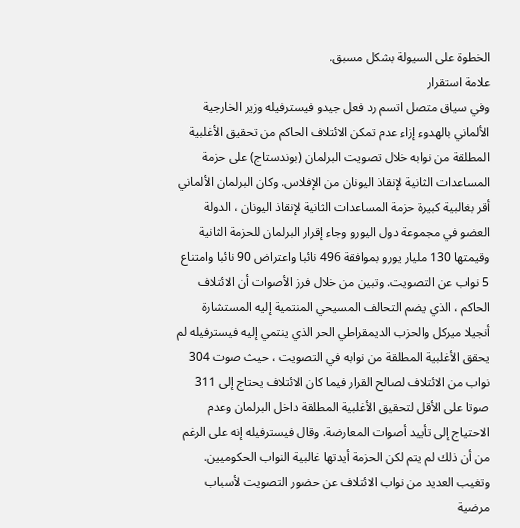الخطوة على السيولة بشكل مسبق.
علامة استقرار
وفي سياق متصل اتسم رد فعل جيدو فيسترفيله وزير الخارجية الألماني بالهدوء إزاء عدم تمكن الائتلاف الحاكم من تحقيق الأغلبية المطلقة من نوابه خلال تصويت البرلمان (بوندستاج) على حزمة المساعدات الثانية لإنقاذ اليونان من الإفلاس. وكان البرلمان الألماني أقر بغالبية كبيرة حزمة المساعدات الثانية لإنقاذ اليونان ، الدولة العضو في مجموعة دول اليورو وجاء إقرار البرلمان للحزمة الثانية وقيمتها 130 مليار يورو بموافقة 496 نائبا واعتراض 90 نائبا وامتناع 5 نواب عن التصويت. وتبين من خلال فرز الأصوات أن الائتلاف الحاكم ، الذي يضم التحالف المسيحي المنتمية إليه المستشارة أنجيلا ميركل والحزب الديمقراطي الحر الذي ينتمي إليه فيسترفيله لم يحقق الأغلبية المطلقة من نوابه في التصويت ، حيث صوت 304 نواب من الائتلاف لصالح القرار فيما كان الائتلاف يحتاج إلى 311 صوتا على الأقل لتحقيق الأغلبية المطلقة داخل البرلمان وعدم الاحتياج إلى تأييد أصوات المعارضة. وقال فيسترفيله إنه على الرغم من أن ذلك لم يتم لكن الحزمة أيدتها غالبية النواب الحكوميين. وتغيب العديد من نواب الائتلاف عن حضور التصويت لأسباب مرضية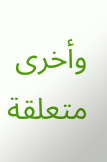وأخرى متعلقة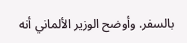بالسفر. وأوضح الوزير الألماني أنه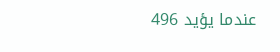عندما يؤيد 496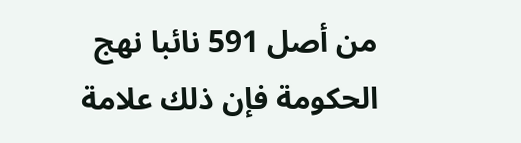من أصل 591 نائبا نهج الحكومة فإن ذلك علامة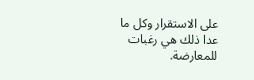على الاستقرار وكل ما عدا ذلك هي رغبات للمعارضة.